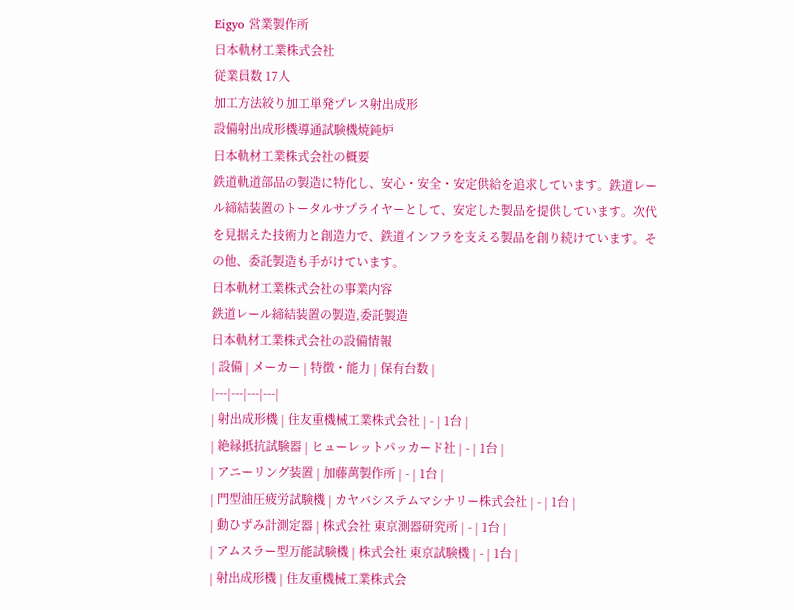Eigyo 営業製作所
日本軌材工業株式会社
従業員数 17人
加工方法絞り加工単発プレス射出成形
設備射出成形機導通試験機焼鈍炉
日本軌材工業株式会社の概要
鉄道軌道部品の製造に特化し、安心・安全・安定供給を追求しています。鉄道レール締結装置のトータルサプライヤーとして、安定した製品を提供しています。次代を見据えた技術力と創造力で、鉄道インフラを支える製品を創り続けています。その他、委託製造も手がけています。
日本軌材工業株式会社の事業内容
鉄道レール締結装置の製造,委託製造
日本軌材工業株式会社の設備情報
| 設備 | メーカー | 特徴・能力 | 保有台数 |
|---|---|---|---|
| 射出成形機 | 住友重機械工業株式会社 | - | 1台 |
| 絶縁抵抗試験器 | ヒューレットパッカード社 | - | 1台 |
| アニーリング装置 | 加藤萬製作所 | - | 1台 |
| 門型油圧疲労試験機 | カヤバシステムマシナリー株式会社 | - | 1台 |
| 動ひずみ計測定器 | 株式会社 東京測器研究所 | - | 1台 |
| アムスラー型万能試験機 | 株式会社 東京試験機 | - | 1台 |
| 射出成形機 | 住友重機械工業株式会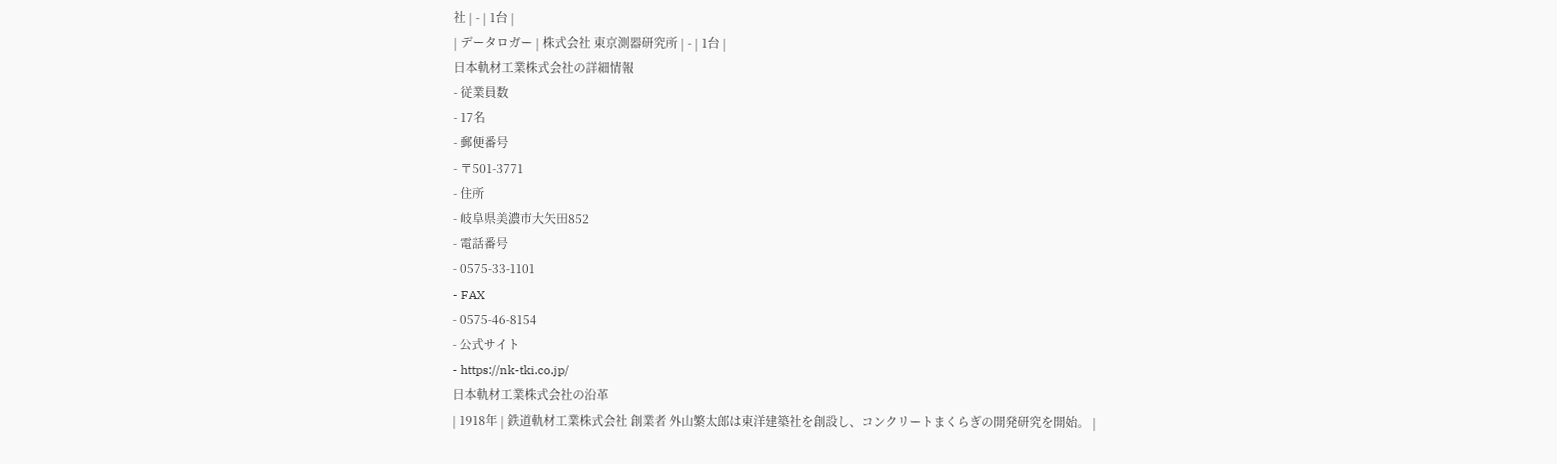社 | - | 1台 |
| データロガー | 株式会社 東京測器研究所 | - | 1台 |
日本軌材工業株式会社の詳細情報
- 従業員数
- 17名
- 郵便番号
- 〒501-3771
- 住所
- 岐阜県美濃市大矢田852
- 電話番号
- 0575-33-1101
- FAX
- 0575-46-8154
- 公式サイト
- https://nk-tki.co.jp/
日本軌材工業株式会社の沿革
| 1918年 | 鉄道軌材工業株式会社 創業者 外山繁太郎は東洋建築社を創設し、コンクリートまくらぎの開発研究を開始。 |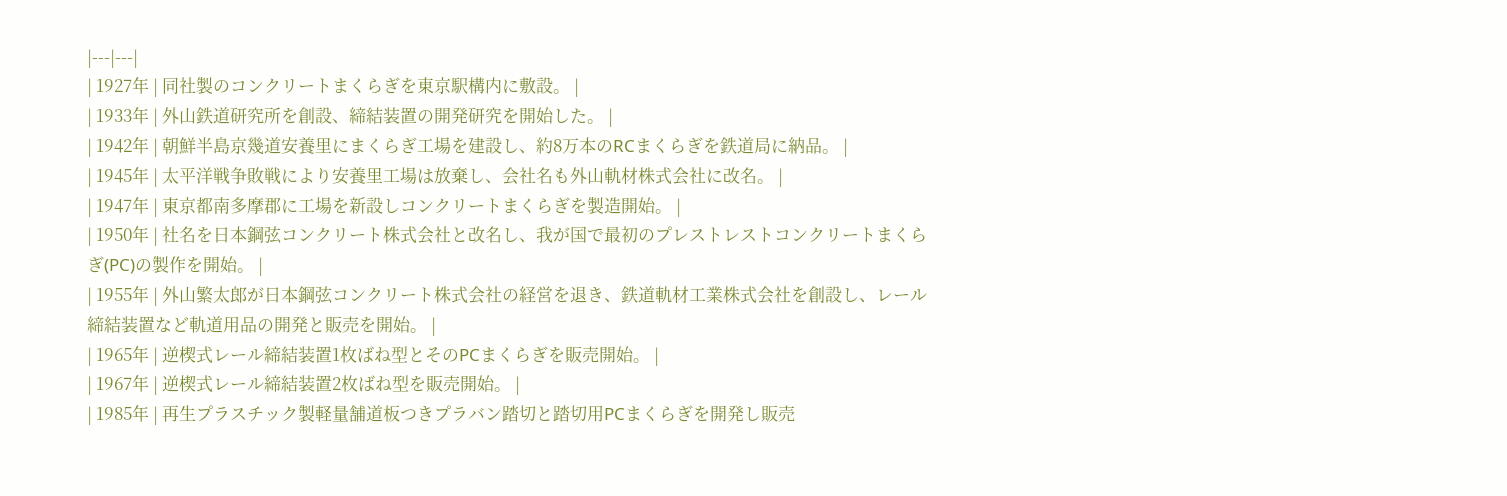|---|---|
| 1927年 | 同社製のコンクリートまくらぎを東京駅構内に敷設。 |
| 1933年 | 外山鉄道研究所を創設、締結装置の開発研究を開始した。 |
| 1942年 | 朝鮮半島京幾道安養里にまくらぎ工場を建設し、約8万本のRCまくらぎを鉄道局に納品。 |
| 1945年 | 太平洋戦争敗戦により安養里工場は放棄し、会社名も外山軌材株式会社に改名。 |
| 1947年 | 東京都南多摩郡に工場を新設しコンクリートまくらぎを製造開始。 |
| 1950年 | 社名を日本鋼弦コンクリート株式会社と改名し、我が国で最初のプレストレストコンクリートまくらぎ(PC)の製作を開始。 |
| 1955年 | 外山繁太郎が日本鋼弦コンクリート株式会社の経営を退き、鉄道軌材工業株式会社を創設し、レール締結装置など軌道用品の開発と販売を開始。 |
| 1965年 | 逆楔式レール締結装置1枚ばね型とそのPCまくらぎを販売開始。 |
| 1967年 | 逆楔式レール締結装置2枚ばね型を販売開始。 |
| 1985年 | 再生プラスチック製軽量舗道板つきプラバン踏切と踏切用PCまくらぎを開発し販売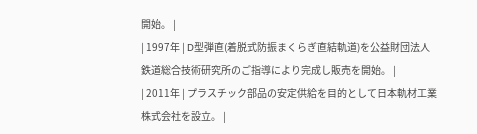開始。 |
| 1997年 | D型弾直(着脱式防振まくらぎ直結軌道)を公益財団法人鉄道総合技術研究所のご指導により完成し販売を開始。 |
| 2011年 | プラスチック部品の安定供給を目的として日本軌材工業株式会社を設立。 |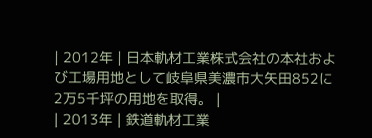| 2012年 | 日本軌材工業株式会社の本社および工場用地として岐阜県美濃市大矢田852に2万5千坪の用地を取得。 |
| 2013年 | 鉄道軌材工業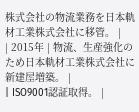株式会社の物流業務を日本軌材工業株式会社に移管。 |
| 2015年 | 物流、生産強化のため日本軌材工業株式会社に新建屋増築。 |
| ISO9001認証取得。 |